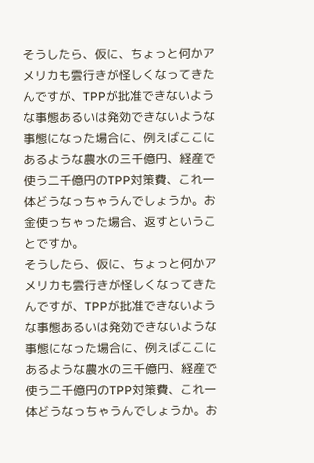そうしたら、仮に、ちょっと何かアメリカも雲行きが怪しくなってきたんですが、TPPが批准できないような事態あるいは発効できないような事態になった場合に、例えばここにあるような農水の三千億円、経産で使う二千億円のTPP対策費、これ一体どうなっちゃうんでしょうか。お金使っちゃった場合、返すということですか。
そうしたら、仮に、ちょっと何かアメリカも雲行きが怪しくなってきたんですが、TPPが批准できないような事態あるいは発効できないような事態になった場合に、例えばここにあるような農水の三千億円、経産で使う二千億円のTPP対策費、これ一体どうなっちゃうんでしょうか。お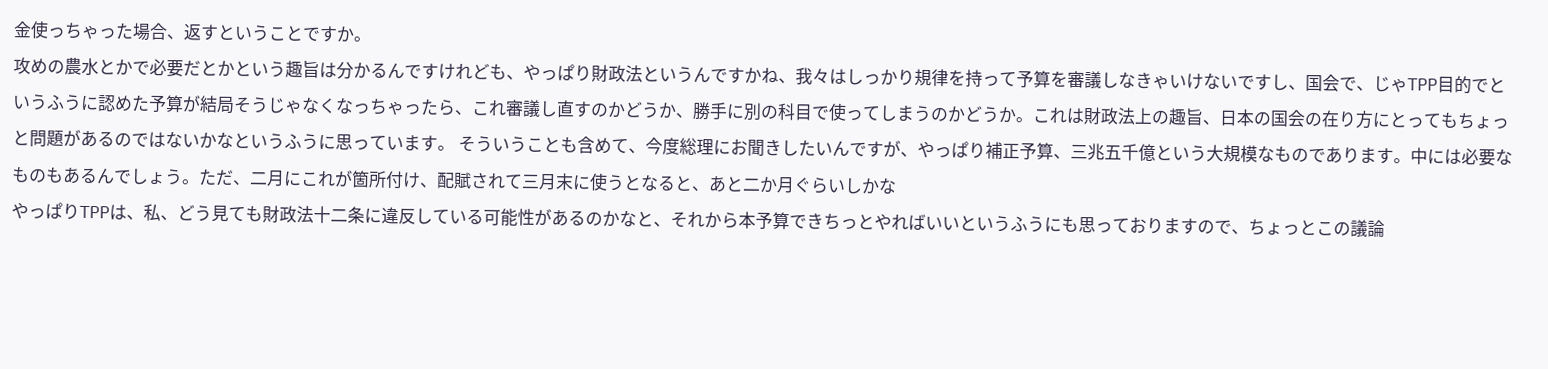金使っちゃった場合、返すということですか。
攻めの農水とかで必要だとかという趣旨は分かるんですけれども、やっぱり財政法というんですかね、我々はしっかり規律を持って予算を審議しなきゃいけないですし、国会で、じゃTPP目的でというふうに認めた予算が結局そうじゃなくなっちゃったら、これ審議し直すのかどうか、勝手に別の科目で使ってしまうのかどうか。これは財政法上の趣旨、日本の国会の在り方にとってもちょっと問題があるのではないかなというふうに思っています。 そういうことも含めて、今度総理にお聞きしたいんですが、やっぱり補正予算、三兆五千億という大規模なものであります。中には必要なものもあるんでしょう。ただ、二月にこれが箇所付け、配賦されて三月末に使うとなると、あと二か月ぐらいしかな
やっぱりTPPは、私、どう見ても財政法十二条に違反している可能性があるのかなと、それから本予算できちっとやればいいというふうにも思っておりますので、ちょっとこの議論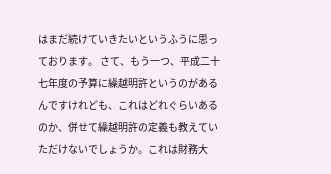はまだ続けていきたいというふうに思っております。 さて、もう一つ、平成二十七年度の予算に繰越明許というのがあるんですけれども、これはどれぐらいあるのか、併せて繰越明許の定義も教えていただけないでしょうか。これは財務大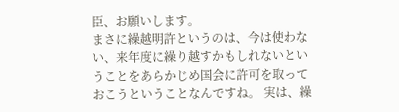臣、お願いします。
まさに繰越明許というのは、今は使わない、来年度に繰り越すかもしれないということをあらかじめ国会に許可を取っておこうということなんですね。 実は、繰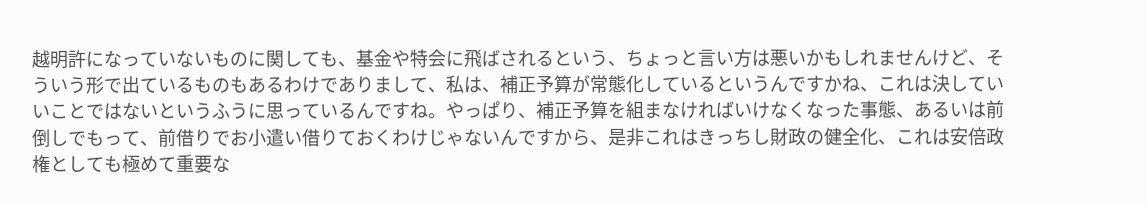越明許になっていないものに関しても、基金や特会に飛ばされるという、ちょっと言い方は悪いかもしれませんけど、そういう形で出ているものもあるわけでありまして、私は、補正予算が常態化しているというんですかね、これは決していいことではないというふうに思っているんですね。やっぱり、補正予算を組まなければいけなくなった事態、あるいは前倒しでもって、前借りでお小遣い借りておくわけじゃないんですから、是非これはきっちし財政の健全化、これは安倍政権としても極めて重要な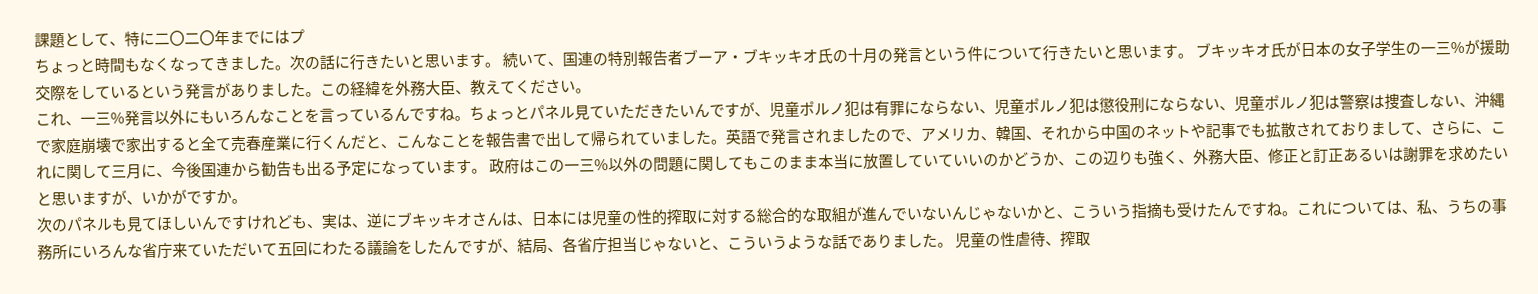課題として、特に二〇二〇年までにはプ
ちょっと時間もなくなってきました。次の話に行きたいと思います。 続いて、国連の特別報告者ブーア・ブキッキオ氏の十月の発言という件について行きたいと思います。 ブキッキオ氏が日本の女子学生の一三%が援助交際をしているという発言がありました。この経緯を外務大臣、教えてください。
これ、一三%発言以外にもいろんなことを言っているんですね。ちょっとパネル見ていただきたいんですが、児童ポルノ犯は有罪にならない、児童ポルノ犯は懲役刑にならない、児童ポルノ犯は警察は捜査しない、沖縄で家庭崩壊で家出すると全て売春産業に行くんだと、こんなことを報告書で出して帰られていました。英語で発言されましたので、アメリカ、韓国、それから中国のネットや記事でも拡散されておりまして、さらに、これに関して三月に、今後国連から勧告も出る予定になっています。 政府はこの一三%以外の問題に関してもこのまま本当に放置していていいのかどうか、この辺りも強く、外務大臣、修正と訂正あるいは謝罪を求めたいと思いますが、いかがですか。
次のパネルも見てほしいんですけれども、実は、逆にブキッキオさんは、日本には児童の性的搾取に対する総合的な取組が進んでいないんじゃないかと、こういう指摘も受けたんですね。これについては、私、うちの事務所にいろんな省庁来ていただいて五回にわたる議論をしたんですが、結局、各省庁担当じゃないと、こういうような話でありました。 児童の性虐待、搾取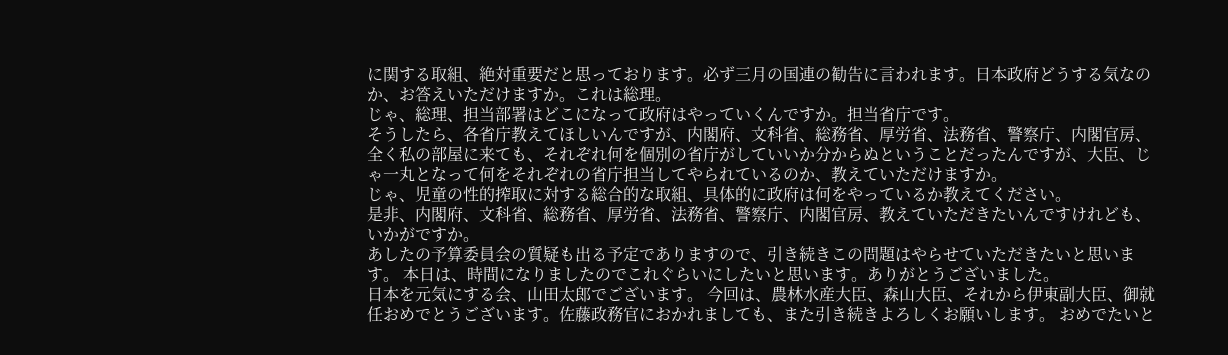に関する取組、絶対重要だと思っております。必ず三月の国連の勧告に言われます。日本政府どうする気なのか、お答えいただけますか。これは総理。
じゃ、総理、担当部署はどこになって政府はやっていくんですか。担当省庁です。
そうしたら、各省庁教えてほしいんですが、内閣府、文科省、総務省、厚労省、法務省、警察庁、内閣官房、全く私の部屋に来ても、それぞれ何を個別の省庁がしていいか分からぬということだったんですが、大臣、じゃ一丸となって何をそれぞれの省庁担当してやられているのか、教えていただけますか。
じゃ、児童の性的搾取に対する総合的な取組、具体的に政府は何をやっているか教えてください。
是非、内閣府、文科省、総務省、厚労省、法務省、警察庁、内閣官房、教えていただきたいんですけれども、いかがですか。
あしたの予算委員会の質疑も出る予定でありますので、引き続きこの問題はやらせていただきたいと思います。 本日は、時間になりましたのでこれぐらいにしたいと思います。ありがとうございました。
日本を元気にする会、山田太郎でございます。 今回は、農林水産大臣、森山大臣、それから伊東副大臣、御就任おめでとうございます。佐藤政務官におかれましても、また引き続きよろしくお願いします。 おめでたいと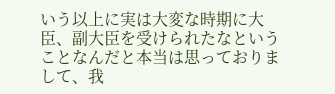いう以上に実は大変な時期に大臣、副大臣を受けられたなということなんだと本当は思っておりまして、我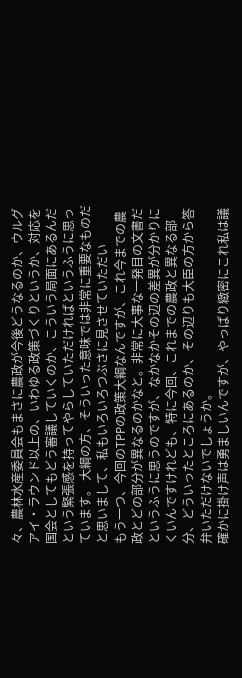々、農林水産委員会もまさに農政が今後どうなるのか、ウルグアイ・ラウンド以上の、いわゆる政策づくりというか、対応を国会としてもどう審議していくのか、こういう局面にあるんだという緊張感を持ってやらしていただければというふうに思っています。 大綱の方、そういった意味では非常に重要なものだと思いまして、私もいろいろつぶさに見させていただい
もう一つ、今回のTPPの政策大綱なんですが、これ今までの農政とどの部分が異なるのかなと。非常に大事な一発目の文書だというふうに思うのですが、なかなかその辺の差異が分かりにくいんですけれども、特に今回、これまでの農政と異なる部分、どういったところにあるのか、その辺りも大臣の方から答弁いただけないでしょうか。
確かに掛け声は勇ましいんですが、やっぱり緻密にこれ私は議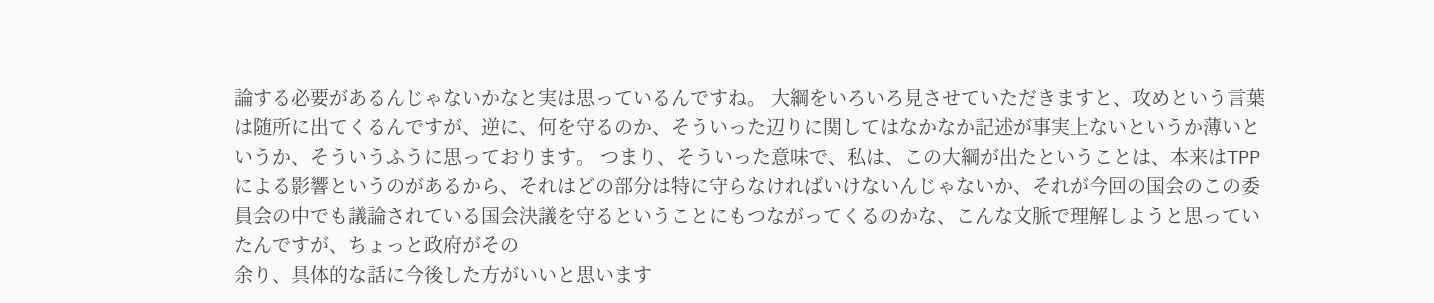論する必要があるんじゃないかなと実は思っているんですね。 大綱をいろいろ見させていただきますと、攻めという言葉は随所に出てくるんですが、逆に、何を守るのか、そういった辺りに関してはなかなか記述が事実上ないというか薄いというか、そういうふうに思っております。 つまり、そういった意味で、私は、この大綱が出たということは、本来はTPPによる影響というのがあるから、それはどの部分は特に守らなければいけないんじゃないか、それが今回の国会のこの委員会の中でも議論されている国会決議を守るということにもつながってくるのかな、こんな文脈で理解しようと思っていたんですが、ちょっと政府がその
余り、具体的な話に今後した方がいいと思います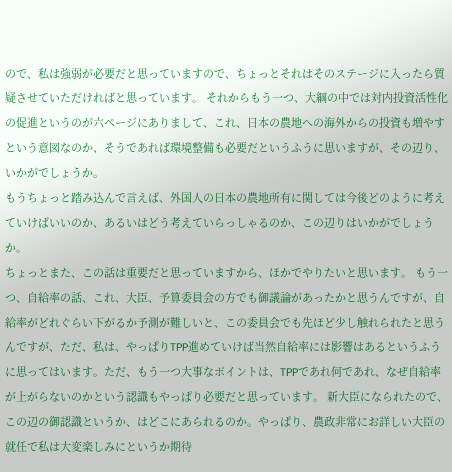ので、私は強弱が必要だと思っていますので、ちょっとそれはそのステージに入ったら質疑させていただければと思っています。 それからもう一つ、大綱の中では対内投資活性化の促進というのが六ページにありまして、これ、日本の農地への海外からの投資も増やすという意図なのか、そうであれば環境整備も必要だというふうに思いますが、その辺り、いかがでしょうか。
もうちょっと踏み込んで言えば、外国人の日本の農地所有に関しては今後どのように考えていけばいいのか、あるいはどう考えていらっしゃるのか、この辺りはいかがでしょうか。
ちょっとまた、この話は重要だと思っていますから、ほかでやりたいと思います。 もう一つ、自給率の話、これ、大臣、予算委員会の方でも御議論があったかと思うんですが、自給率がどれぐらい下がるか予測が難しいと、この委員会でも先ほど少し触れられたと思うんですが、ただ、私は、やっぱりTPP進めていけば当然自給率には影響はあるというふうに思ってはいます。ただ、もう一つ大事なポイントは、TPPであれ何であれ、なぜ自給率が上がらないのかという認識もやっぱり必要だと思っています。 新大臣になられたので、この辺の御認識というか、はどこにあられるのか。やっぱり、農政非常にお詳しい大臣の就任で私は大変楽しみにというか期待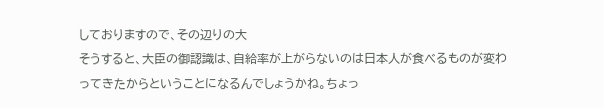しておりますので、その辺りの大
そうすると、大臣の御認識は、自給率が上がらないのは日本人が食べるものが変わってきたからということになるんでしょうかね。ちょっ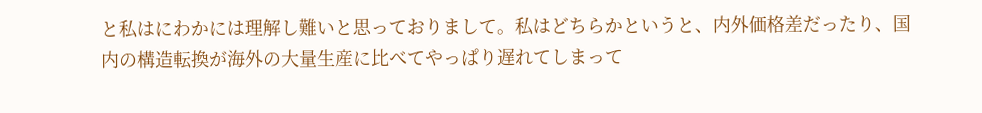と私はにわかには理解し難いと思っておりまして。私はどちらかというと、内外価格差だったり、国内の構造転換が海外の大量生産に比べてやっぱり遅れてしまって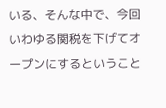いる、そんな中で、今回いわゆる関税を下げてオープンにするということ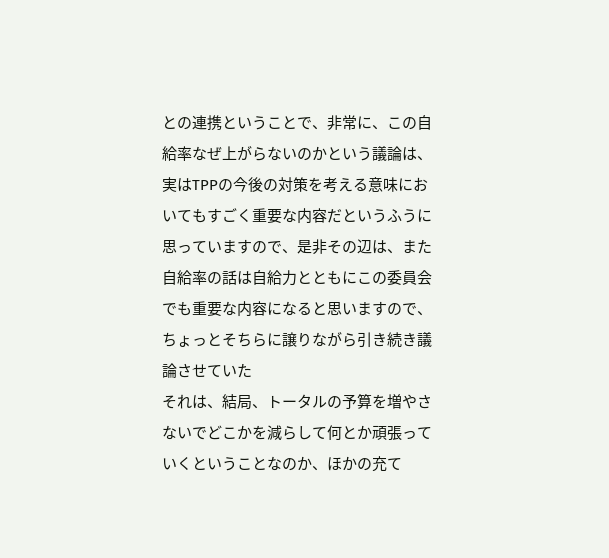との連携ということで、非常に、この自給率なぜ上がらないのかという議論は、実はTPPの今後の対策を考える意味においてもすごく重要な内容だというふうに思っていますので、是非その辺は、また自給率の話は自給力とともにこの委員会でも重要な内容になると思いますので、ちょっとそちらに譲りながら引き続き議論させていた
それは、結局、トータルの予算を増やさないでどこかを減らして何とか頑張っていくということなのか、ほかの充て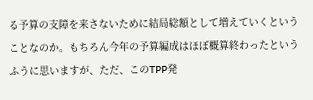る予算の支障を来さないために結局総額として増えていくということなのか。もちろん今年の予算編成はほぼ概算終わったというふうに思いますが、ただ、このTPP発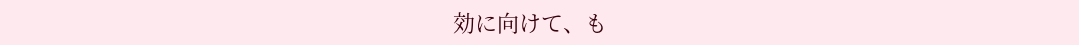効に向けて、も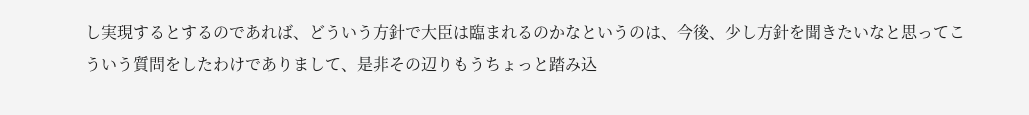し実現するとするのであれば、どういう方針で大臣は臨まれるのかなというのは、今後、少し方針を聞きたいなと思ってこういう質問をしたわけでありまして、是非その辺りもうちょっと踏み込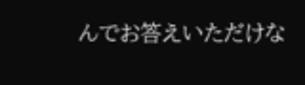んでお答えいただけな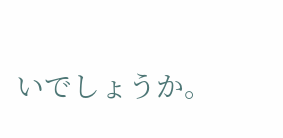いでしょうか。